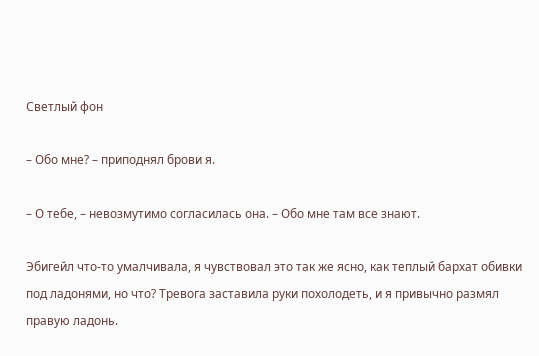Светлый фон

– Обо мне? – приподнял брови я.

– О тебе, – невозмутимо согласилась она. – Обо мне там все знают.

Эбигейл что-то умалчивала, я чувствовал это так же ясно, как теплый бархат обивки под ладонями, но что? Тревога заставила руки похолодеть, и я привычно размял правую ладонь.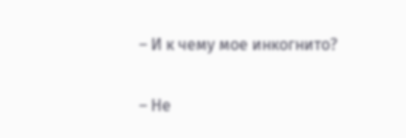– И к чему мое инкогнито?

– Не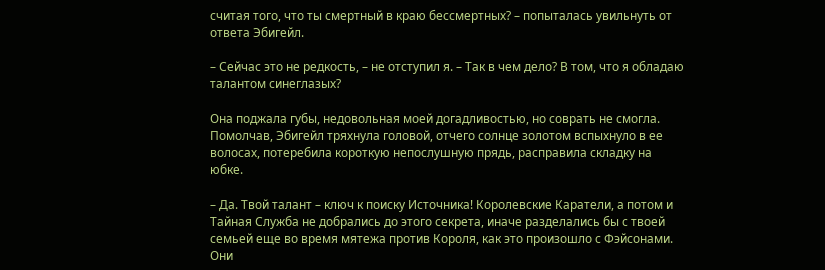считая того, что ты смертный в краю бессмертных? – попыталась увильнуть от ответа Эбигейл.

– Сейчас это не редкость, – не отступил я. – Так в чем дело? В том, что я обладаю талантом синеглазых?

Она поджала губы, недовольная моей догадливостью, но соврать не смогла. Помолчав, Эбигейл тряхнула головой, отчего солнце золотом вспыхнуло в ее волосах, потеребила короткую непослушную прядь, расправила складку на юбке.

– Да. Твой талант – ключ к поиску Источника! Королевские Каратели, а потом и Тайная Служба не добрались до этого секрета, иначе разделались бы с твоей семьей еще во время мятежа против Короля, как это произошло с Фэйсонами. Они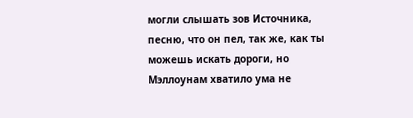могли слышать зов Источника, песню, что он пел, так же, как ты можешь искать дороги, но Мэллоунам хватило ума не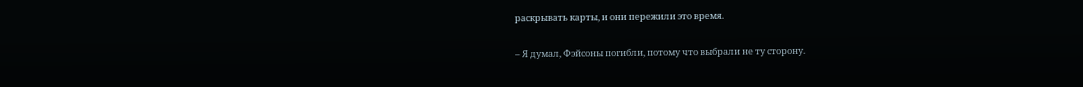раскрывать карты, и они пережили это время.

– Я думал, Фэйсоны погибли, потому что выбрали не ту сторону.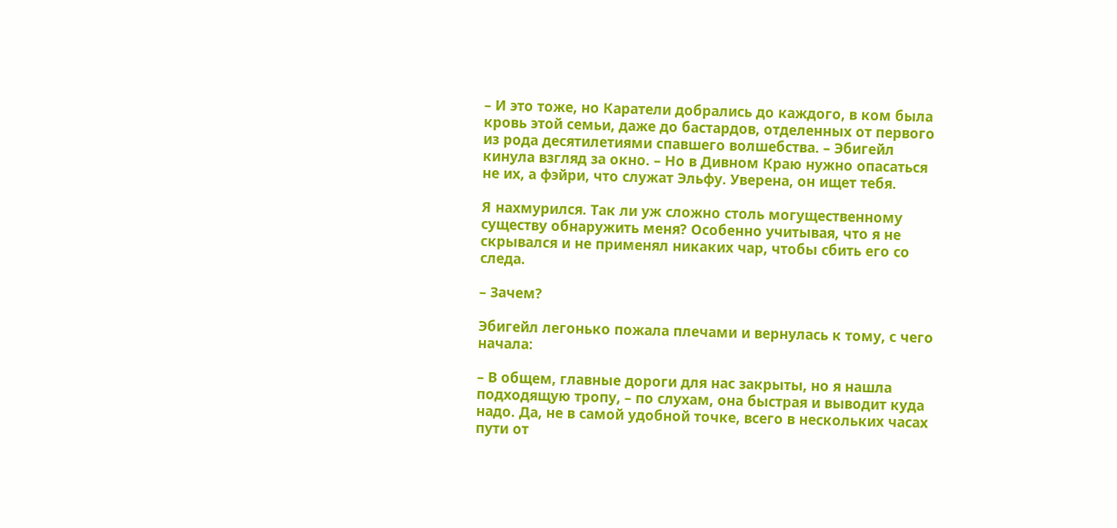– И это тоже, но Каратели добрались до каждого, в ком была кровь этой семьи, даже до бастардов, отделенных от первого из рода десятилетиями спавшего волшебства. – Эбигейл кинула взгляд за окно. – Но в Дивном Краю нужно опасаться не их, а фэйри, что служат Эльфу. Уверена, он ищет тебя.

Я нахмурился. Так ли уж сложно столь могущественному существу обнаружить меня? Особенно учитывая, что я не скрывался и не применял никаких чар, чтобы сбить его со следа.

– Зачем?

Эбигейл легонько пожала плечами и вернулась к тому, с чего начала:

– В общем, главные дороги для нас закрыты, но я нашла подходящую тропу, – по слухам, она быстрая и выводит куда надо. Да, не в самой удобной точке, всего в нескольких часах пути от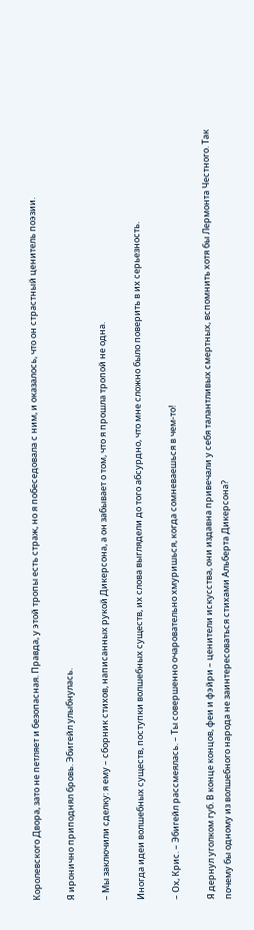Королевского Двора, зато не петляет и безопасная. Правда, у этой тропы есть страж, но я побеседовала с ним, и оказалось, что он страстный ценитель поэзии.

Я иронично приподнял бровь. Эбигейл улыбнулась.

– Мы заключили сделку: я ему – сборник стихов, написанных рукой Дикерсона, а он забывает о том, что я прошла тропой не одна.

Иногда идеи волшебных существ, поступки волшебных существ, их слова выглядели до того абсурдно, что мне сложно было поверить в их серьезность.

– Ох, Крис. – Эбигейл рассмеялась. – Ты совершенно очаровательно хмуришься, когда сомневаешься в чем-то!

Я дернул уголком губ. В конце концов, феи и фэйри – ценители искусства, они издавна привечали у себя талантливых смертных, вспомнить хотя бы Лермонта Честного. Так почему бы одному из волшебного народа не заинтересоваться стихами Альберта Дикерсона?